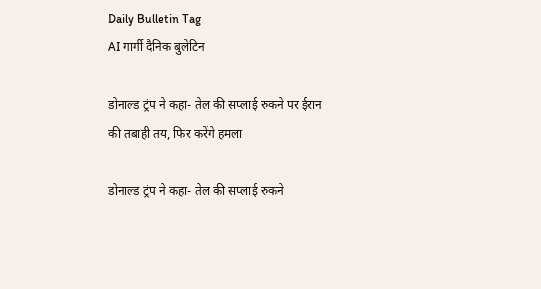Daily Bulletin Tag
AI गार्गी दैनिक बुलेटिन

डोनाल्ड ट्रंप ने कहा- तेल की सप्लाई रुकने पर ईरान की तबाही तय, फिर करेंगे हमला

डोनाल्ड ट्रंप ने कहा- तेल की सप्लाई रुकने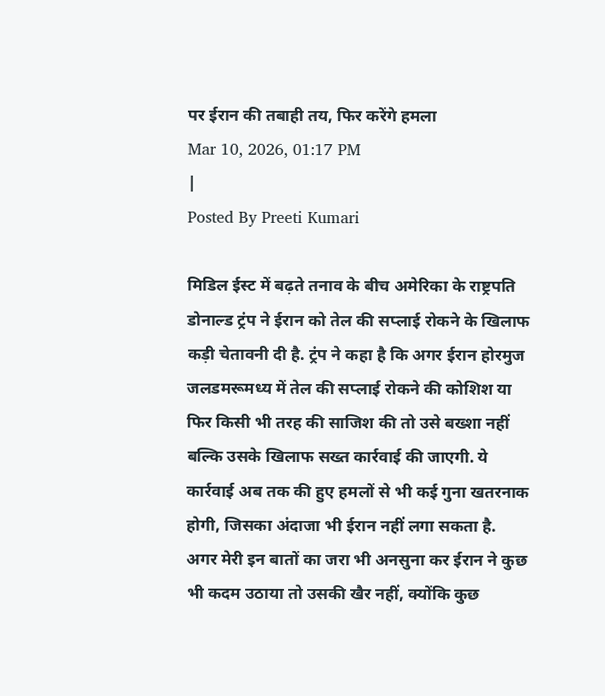पर ईरान की तबाही तय, फिर करेंगे हमला
Mar 10, 2026, 01:17 PM
|
Posted By Preeti Kumari

मिडिल ईस्ट में बढ़ते तनाव के बीच अमेरिका के राष्ट्रपति डोनाल्ड ट्रंप ने ईरान को तेल की सप्लाई रोकने के खिलाफ कड़ी चेतावनी दी है. ट्रंप ने कहा है कि अगर ईरान होरमुज जलडमरूमध्य में तेल की सप्लाई रोकने की कोशिश या फिर किसी भी तरह की साजिश की तो उसे बख्शा नहीं बल्कि उसके खिलाफ सख्त कार्रवाई की जाएगी. ये कार्रवाई अब तक की हुए हमलों से भी कई गुना खतरनाक होगी, जिसका अंदाजा भी ईरान नहीं लगा सकता है. अगर मेरी इन बातों का जरा भी अनसुना कर ईरान ने कुछ भी कदम उठाया तो उसकी खैर नहीं, क्योंकि कुछ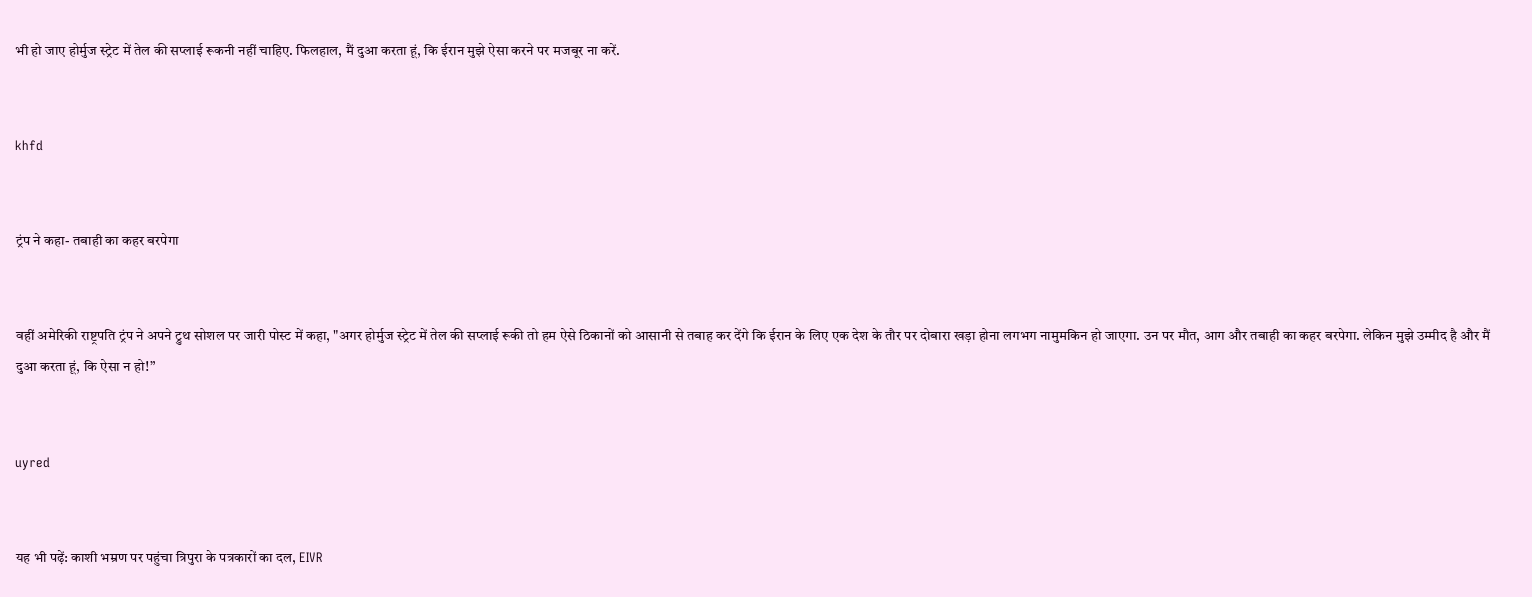भी हो जाए होर्मुज स्ट्रेट में तेल की सप्लाई रूकनी नहीं चाहिए. फिलहाल, मैं दुआ करता हूं, कि ईरान मुझे ऐसा करने पर मजबूर ना करें.


khfd


ट्रंप ने कहा- तबाही का कहर बरपेगा


वहीं अमेरिकी राष्ट्रपति ट्रंप ने अपने ट्रुथ सोशल पर जारी पोस्ट में कहा, "अगर होर्मुज स्ट्रेट में तेल की सप्लाई रूकी तो हम ऐसे ठिकानों को आसानी से तबाह कर देंगे कि ईरान के लिए एक देश के तौर पर दोबारा खड़ा होना लगभग नामुमकिन हो जाएगा. उन पर मौत, आग और तबाही का कहर बरपेगा. लेकिन मुझे उम्मीद है और मैं दुआ करता हूं, कि ऐसा न हो!”


uyred


यह भी पढ़ें: काशी भम्रण पर पहुंचा त्रिपुरा के पत्रकारों का दल, EIVR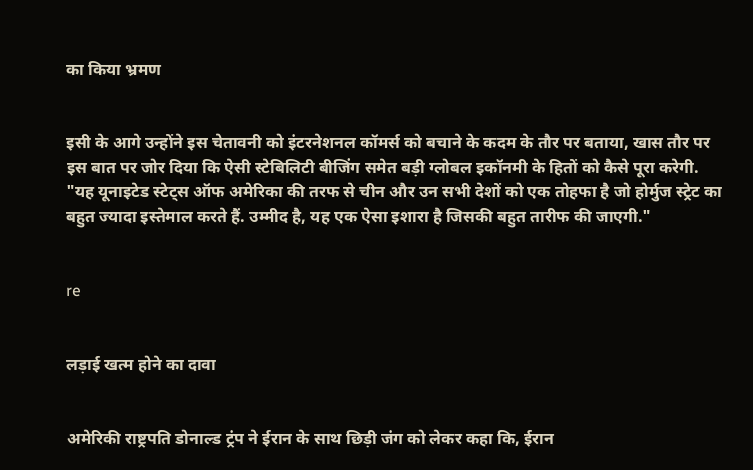का किया भ्रमण


इसी के आगे उन्होंने इस चेतावनी को इंटरनेशनल कॉमर्स को बचाने के कदम के तौर पर बताया, खास तौर पर इस बात पर जोर दिया कि ऐसी स्टेबिलिटी बीजिंग समेत बड़ी ग्लोबल इकॉनमी के हितों को कैसे पूरा करेगी. "यह यूनाइटेड स्टेट्स ऑफ अमेरिका की तरफ से चीन और उन सभी देशों को एक तोहफा है जो होर्मुज स्ट्रेट का बहुत ज्यादा इस्तेमाल करते हैं. उम्मीद है, यह एक ऐसा इशारा है जिसकी बहुत तारीफ की जाएगी."


re


लड़ाई खत्म होने का दावा


अमेरिकी राष्ट्रपति डोनाल्ड ट्रंप ने ईरान के साथ छिड़ी जंग को लेकर कहा कि, ईरान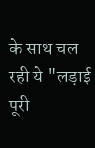के साथ चल रही ये "लड़ाई पूरी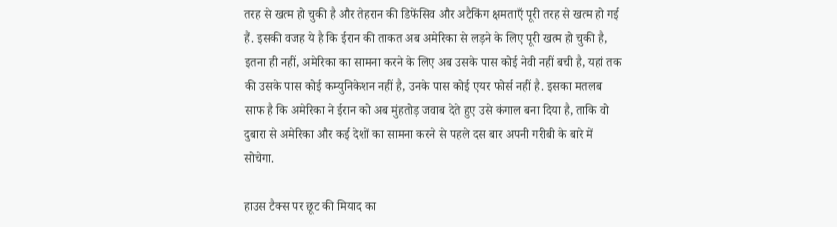तरह से खत्म हो चुकी है और तेहरान की डिफेंसिव और अटैकिंग क्षमताएँ पूरी तरह से खत्म हो गई हैं. इसकी वजह ये है कि ईरान की ताकत अब अमेरिका से लड़ने के लिए पूरी खत्म हो चुकी है, इतना ही नहीं, अमेरिका का सामना करने के लिए अब उसके पास कोई नेवी नहीं बची है, यहां तक की उसके पास कोई कम्युनिकेशन नहीं है, उनके पास कोई एयर फोर्स नहीं है. इसका मतलब साफ है कि अमेरिका ने ईरान को अब मुंहतोड़ जवाब देते हुए उसे कंगाल बना दिया है, ताकि वो दुबारा से अमेरिका और कई देशों का सामना करने से पहले दस बार अपनी गरीबी के बारे में सोचेगा.

हाउस टैक्स पर छूट की मियाद का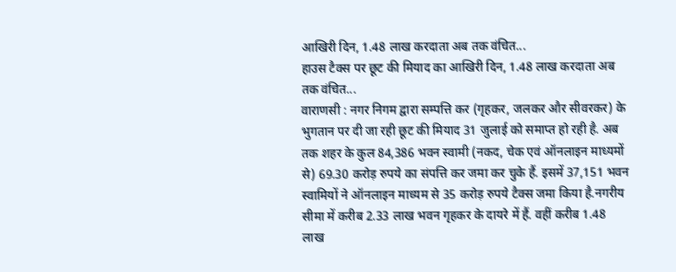आखिरी दिन, 1.48 लाख करदाता अब तक वंचित...
हाउस टैक्स पर छूट की मियाद का आखिरी दिन, 1.48 लाख करदाता अब तक वंचित...
वाराणसी : नगर निगम द्वारा सम्पत्ति कर (गृहकर, जलकर और सीवरकर) के भुगतान पर दी जा रही छूट की मियाद 31 जुलाई को समाप्त हो रही है. अब तक शहर के कुल 84,386 भवन स्वामी (नकद, चेक एवं ऑनलाइन माध्यमों से) 69.30 करोड़ रुपये का संपत्ति कर जमा कर चुके हैं. इसमें 37,151 भवन स्वामियों ने ऑनलाइन माध्यम से 35 करोड़ रुपये टैक्स जमा किया है.नगरीय सीमा में करीब 2.33 लाख भवन गृहकर के दायरे में हैं. वहीं करीब 1.48 लाख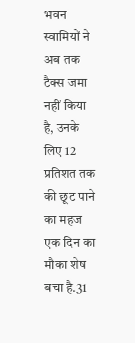भवन स्वामियों ने अब तक टैक्स जमा नहीं किया है, उनके लिए 12 प्रतिशत तक की छूट पाने का महज एक दिन का मौका शेष बचा है.31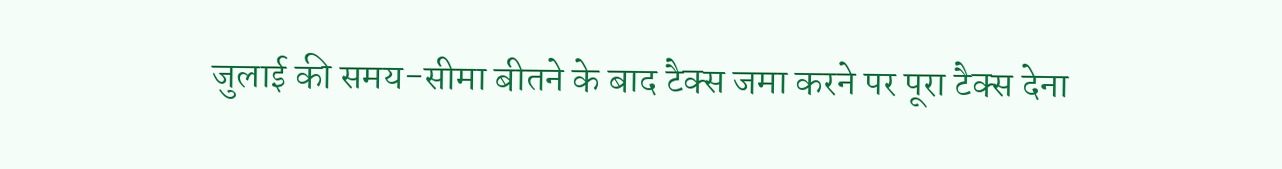जुलाई की समय-सीमा बीतने के बाद टैक्स जमा करने पर पूरा टैक्स देना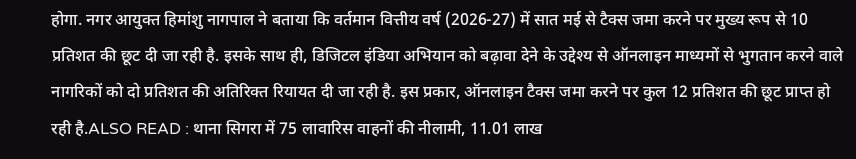होगा. नगर आयुक्त हिमांशु नागपाल ने बताया कि वर्तमान वित्तीय वर्ष (2026-27) में सात मई से टैक्स जमा करने पर मुख्य रूप से 10 प्रतिशत की छूट दी जा रही है. इसके साथ ही, डिजिटल इंडिया अभियान को बढ़ावा देने के उद्देश्य से ऑनलाइन माध्यमों से भुगतान करने वाले नागरिकों को दो प्रतिशत की अतिरिक्त रियायत दी जा रही है. इस प्रकार, ऑनलाइन टैक्स जमा करने पर कुल 12 प्रतिशत की छूट प्राप्त हो रही है.ALSO READ : थाना सिगरा में 75 लावारिस वाहनों की नीलामी, 11.01 लाख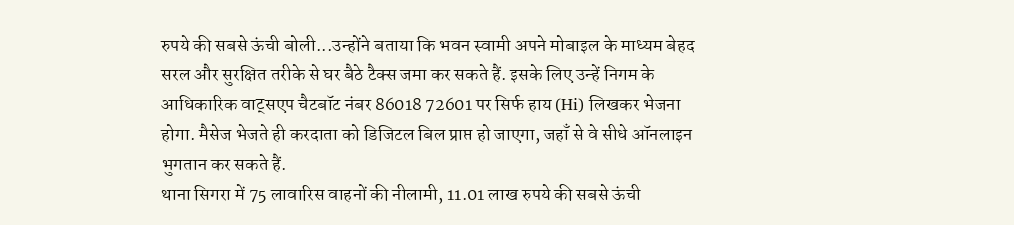रुपये की सबसे ऊंची बोली...उन्होंने बताया कि भवन स्वामी अपने मोबाइल के माध्यम बेहद सरल और सुरक्षित तरीके से घर बैठे टैक्स जमा कर सकते हैं. इसके लिए उन्हें निगम के आधिकारिक वाट्सएप चैटबॉट नंबर 86018 72601 पर सिर्फ हाय (Hi) लिखकर भेजना होगा. मैसेज भेजते ही करदाता को डिजिटल बिल प्राप्त हो जाएगा, जहाँ से वे सीधे ऑनलाइन भुगतान कर सकते हैं.
थाना सिगरा में 75 लावारिस वाहनों की नीलामी, 11.01 लाख रुपये की सबसे ऊंची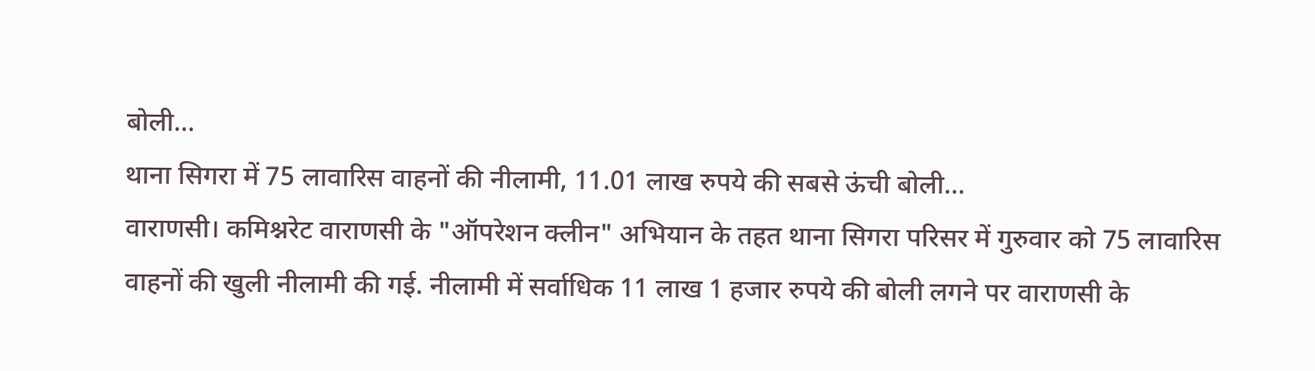बोली...
थाना सिगरा में 75 लावारिस वाहनों की नीलामी, 11.01 लाख रुपये की सबसे ऊंची बोली...
वाराणसी। कमिश्नरेट वाराणसी के "ऑपरेशन क्लीन" अभियान के तहत थाना सिगरा परिसर में गुरुवार को 75 लावारिस वाहनों की खुली नीलामी की गई. नीलामी में सर्वाधिक 11 लाख 1 हजार रुपये की बोली लगने पर वाराणसी के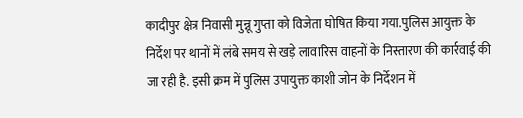कादीपुर क्षेत्र निवासी मुन्नू गुप्ता को विजेता घोषित किया गया.पुलिस आयुक्त के निर्देश पर थानों में लंबे समय से खड़े लावारिस वाहनों के निस्तारण की कार्रवाई की जा रही है. इसी क्रम में पुलिस उपायुक्त काशी जोन के निर्देशन में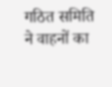गठित समिति ने वाहनों का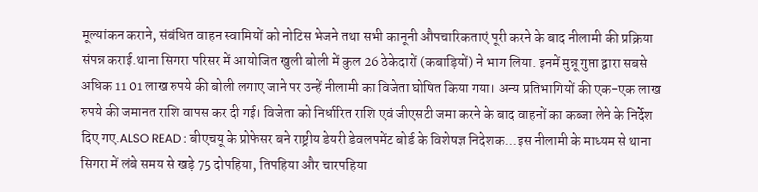मूल्यांकन कराने, संबंधित वाहन स्वामियों को नोटिस भेजने तथा सभी कानूनी औपचारिकताएं पूरी करने के बाद नीलामी की प्रक्रिया संपन्न कराई.थाना सिगरा परिसर में आयोजित खुली बोली में कुल 26 ठेकेदारों (कबाड़ियों) ने भाग लिया. इनमें मुन्नू गुप्ता द्वारा सबसे अधिक 11 01 लाख रुपये की बोली लगाए जाने पर उन्हें नीलामी का विजेता घोषित किया गया। अन्य प्रतिभागियों की एक-एक लाख रुपये की जमानत राशि वापस कर दी गई। विजेता को निर्धारित राशि एवं जीएसटी जमा करने के बाद वाहनों का कब्जा लेने के निर्देश दिए गए.ALSO READ : बीएचयू के प्रोफेसर बने राष्ट्रीय डेयरी डेवलपमेंट बोर्ड के विशेषज्ञ निदेशक...इस नीलामी के माध्यम से थाना सिगरा में लंबे समय से खड़े 75 दोपहिया, तिपहिया और चारपहिया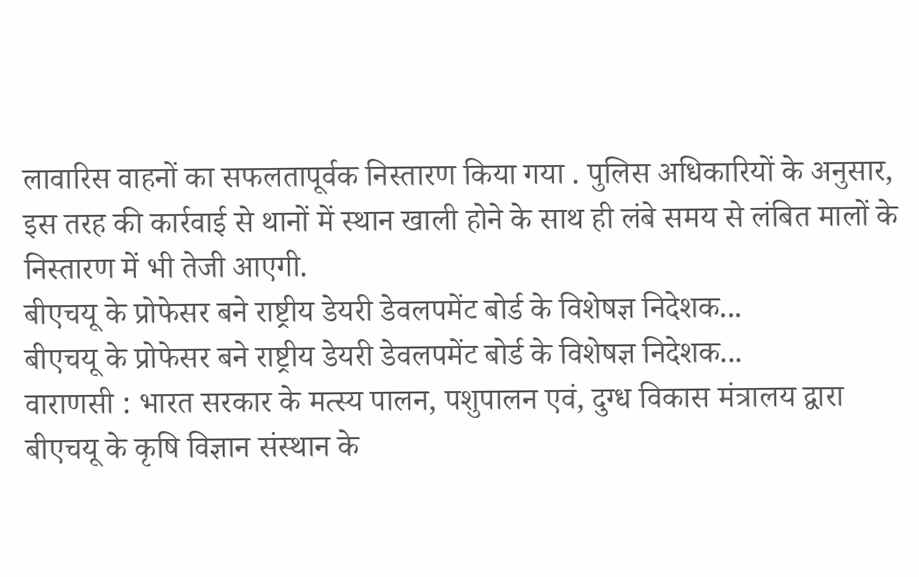लावारिस वाहनों का सफलतापूर्वक निस्तारण किया गया . पुलिस अधिकारियों के अनुसार, इस तरह की कार्रवाई से थानों में स्थान खाली होने के साथ ही लंबे समय से लंबित मालों के निस्तारण में भी तेजी आएगी.
बीएचयू के प्रोफेसर बने राष्ट्रीय डेयरी डेवलपमेंट बोर्ड के विशेषज्ञ निदेशक...
बीएचयू के प्रोफेसर बने राष्ट्रीय डेयरी डेवलपमेंट बोर्ड के विशेषज्ञ निदेशक...
वाराणसी : भारत सरकार के मत्स्य पालन, पशुपालन एवं, दुग्ध विकास मंत्रालय द्वारा बीएचयू के कृषि विज्ञान संस्थान के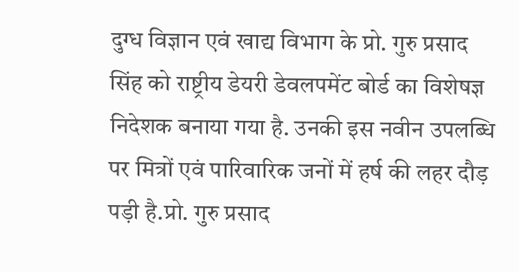दुग्ध विज्ञान एवं खाद्य विभाग के प्रो. गुरु प्रसाद सिंह को राष्ट्रीय डेयरी डेवलपमेंट बोर्ड का विशेषज्ञ निदेशक बनाया गया है. उनकी इस नवीन उपलब्धि पर मित्रों एवं पारिवारिक जनों में हर्ष की लहर दौड़ पड़ी है.प्रो. गुरु प्रसाद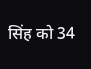सिंह को 34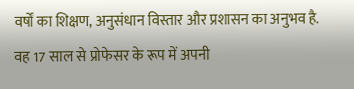वर्षों का शिक्षण, अनुसंधान विस्तार और प्रशासन का अनुभव है. वह 17 साल से प्रोफेसर के रूप में अपनी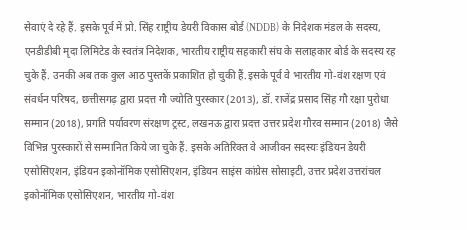सेवाएं दे रहे हैं. इसके पूर्व में प्रो. सिंह राष्ट्रीय डेयरी विकास बोर्ड (NDDB) के निदेशक मंडल के सदस्य, एनडीडीबी मृदा लिमिटेड के स्वतंत्र निदेशक, भारतीय राष्ट्रीय सहकारी संघ के सलाहकार बोर्ड के सदस्य रह चुके हैं. उनकी अब तक कुल आठ पुस्तकें प्रकाशित हो चुकी हैं.इसके पूर्व वे भारतीय गो-वंश रक्षण एवं संवर्धन परिषद, छत्तीसगढ़ द्वारा प्रदत्त गौ ज्योति पुरस्कार (2013), डॉ. राजेंद्र प्रसाद सिंह गौ रक्षा पुरोधा सम्मान (2018), प्रगति पर्यावरण संरक्षण ट्रस्ट, लखनऊ द्वारा प्रदत्त उत्तर प्रदेश गौरव सम्मान (2018) जैसे विभिन्न पुरस्कारों से सम्मानित किये जा चुके हैं. इसके अतिरिक्त वे आजीवन सदस्यः इंडियन डेयरी एसोसिएशन, इंडियन इकोनॉमिक एसोसिएशन, इंडियन साइंस कांग्रेस सोसाइटी, उत्तर प्रदेश उत्तरांचल इकोनॉमिक एसोसिएशन, भारतीय गो-वंश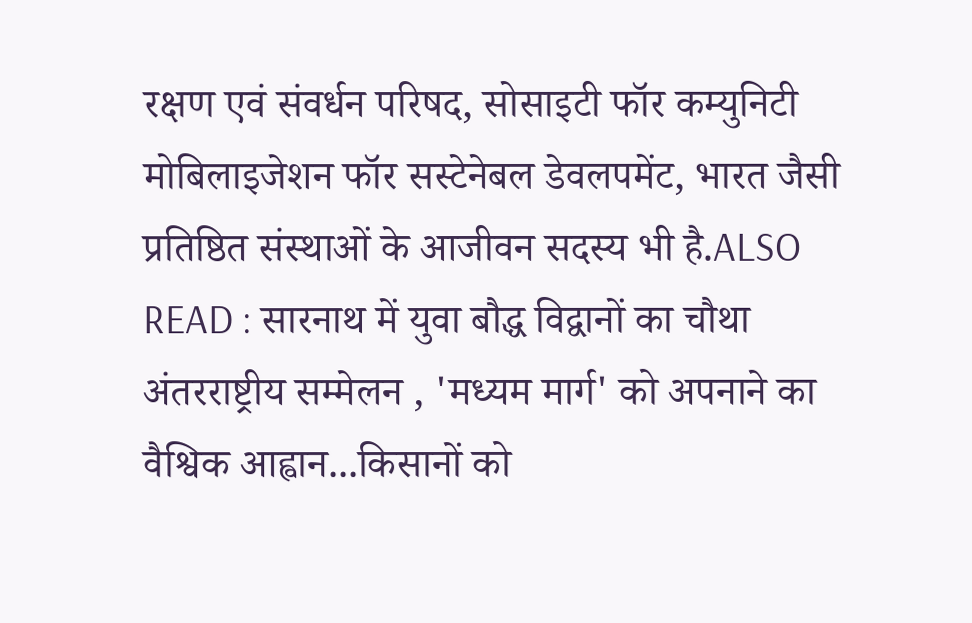रक्षण एवं संवर्धन परिषद, सोसाइटी फॉर कम्युनिटी मोबिलाइजेशन फॉर सस्टेनेबल डेवलपमेंट, भारत जैसी प्रतिष्ठित संस्थाओं के आजीवन सदस्य भी है.ALSO READ : सारनाथ में युवा बौद्ध विद्वानों का चौथा अंतरराष्ट्रीय सम्मेलन , 'मध्यम मार्ग' को अपनाने का वैश्विक आह्वान...किसानों को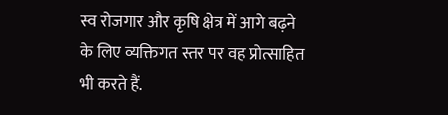स्व रोजगार और कृषि क्षेत्र में आगे बढ़ने के लिए व्यक्तिगत स्तर पर वह प्रोत्साहित भी करते हैं.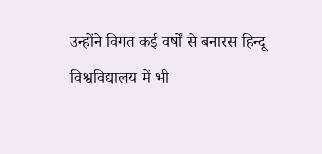उन्होंने विगत कई वर्षों से बनारस हिन्दू विश्वविद्यालय में भी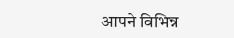आपने विभिन्न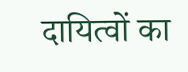दायित्वों का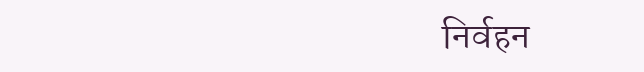निर्वहन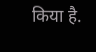किया है.